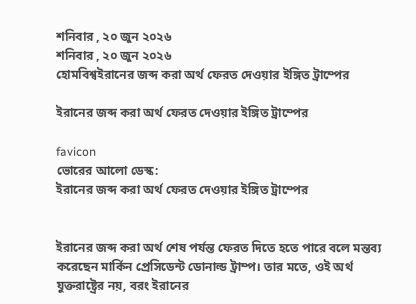শনিবার , ২০ জুন ২০২৬
শনিবার , ২০ জুন ২০২৬
হোমবিশ্বইরানের জব্দ করা অর্থ ফেরত দেওয়ার ইঙ্গিত ট্রাম্পের

ইরানের জব্দ করা অর্থ ফেরত দেওয়ার ইঙ্গিত ট্রাম্পের

favicon
ভোরের আলো ডেস্ক:
ইরানের জব্দ করা অর্থ ফেরত দেওয়ার ইঙ্গিত ট্রাম্পের


ইরানের জব্দ করা অর্থ শেষ পর্যন্ত ফেরত দিতে হতে পারে বলে মন্তব্য করেছেন মার্কিন প্রেসিডেন্ট ডোনাল্ড ট্রাম্প। তার মতে, ওই অর্থ যুক্তরাষ্ট্রের নয়, বরং ইরানের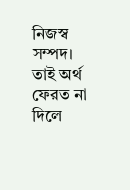নিজস্ব সম্পদ। তাই অর্থ ফেরত না দিলে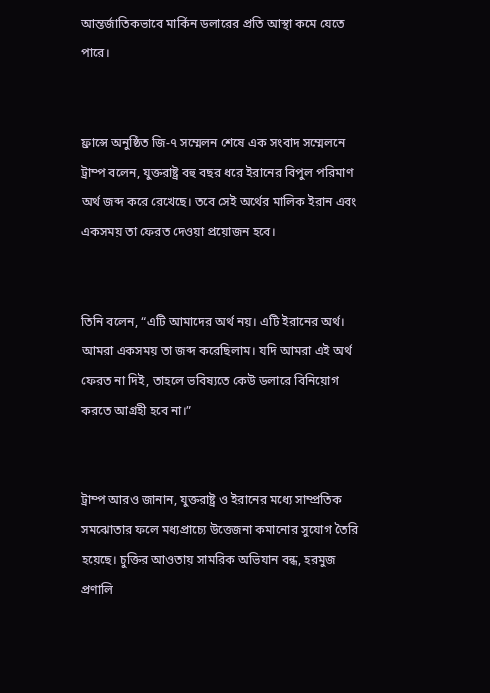আন্তর্জাতিকভাবে মার্কিন ডলারের প্রতি আস্থা কমে যেতে পারে।


ফ্রান্সে অনুষ্ঠিত জি-৭ সম্মেলন শেষে এক সংবাদ সম্মেলনে ট্রাম্প বলেন, যুক্তরাষ্ট্র বহু বছর ধরে ইরানের বিপুল পরিমাণ অর্থ জব্দ করে রেখেছে। তবে সেই অর্থের মালিক ইরান এবং একসময় তা ফেরত দেওয়া প্রয়োজন হবে।


তিনি বলেন, “এটি আমাদের অর্থ নয়। এটি ইরানের অর্থ। আমরা একসময় তা জব্দ করেছিলাম। যদি আমরা এই অর্থ ফেরত না দিই, তাহলে ভবিষ্যতে কেউ ডলারে বিনিয়োগ করতে আগ্রহী হবে না।”


ট্রাম্প আরও জানান, যুক্তরাষ্ট্র ও ইরানের মধ্যে সাম্প্রতিক সমঝোতার ফলে মধ্যপ্রাচ্যে উত্তেজনা কমানোর সুযোগ তৈরি হয়েছে। চুক্তির আওতায় সামরিক অভিযান বন্ধ, হরমুজ প্রণালি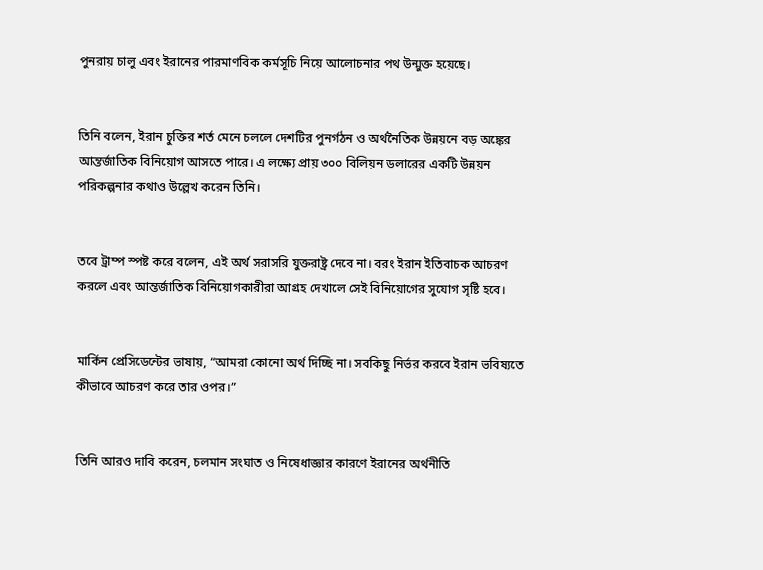পুনরায় চালু এবং ইরানের পারমাণবিক কর্মসূচি নিয়ে আলোচনার পথ উন্মুক্ত হয়েছে।


তিনি বলেন, ইরান চুক্তির শর্ত মেনে চললে দেশটির পুনর্গঠন ও অর্থনৈতিক উন্নয়নে বড় অঙ্কের আন্তর্জাতিক বিনিয়োগ আসতে পারে। এ লক্ষ্যে প্রায় ৩০০ বিলিয়ন ডলারের একটি উন্নয়ন পরিকল্পনার কথাও উল্লেখ করেন তিনি।


তবে ট্রাম্প স্পষ্ট করে বলেন, এই অর্থ সরাসরি যুক্তরাষ্ট্র দেবে না। বরং ইরান ইতিবাচক আচরণ করলে এবং আন্তর্জাতিক বিনিয়োগকারীরা আগ্রহ দেখালে সেই বিনিয়োগের সুযোগ সৃষ্টি হবে।


মার্কিন প্রেসিডেন্টের ভাষায়, “আমরা কোনো অর্থ দিচ্ছি না। সবকিছু নির্ভর করবে ইরান ভবিষ্যতে কীভাবে আচরণ করে তার ওপর।”


তিনি আরও দাবি করেন, চলমান সংঘাত ও নিষেধাজ্ঞার কারণে ইরানের অর্থনীতি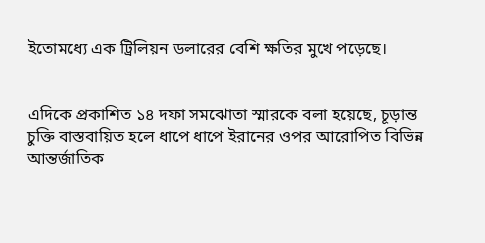ইতোমধ্যে এক ট্রিলিয়ন ডলারের বেশি ক্ষতির মুখে পড়েছে।


এদিকে প্রকাশিত ১৪ দফা সমঝোতা স্মারকে বলা হয়েছে, চূড়ান্ত চুক্তি বাস্তবায়িত হলে ধাপে ধাপে ইরানের ওপর আরোপিত বিভিন্ন আন্তর্জাতিক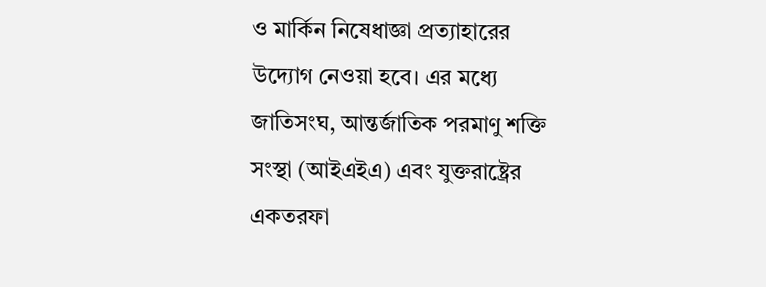ও মার্কিন নিষেধাজ্ঞা প্রত্যাহারের উদ্যোগ নেওয়া হবে। এর মধ্যে জাতিসংঘ, আন্তর্জাতিক পরমাণু শক্তি সংস্থা (আইএইএ) এবং যুক্তরাষ্ট্রের একতরফা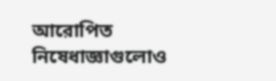আরোপিত নিষেধাজ্ঞাগুলোও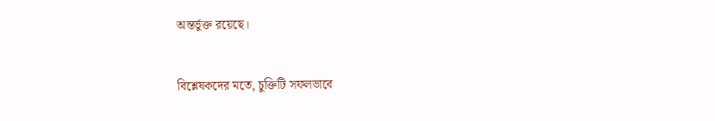অন্তর্ভুক্ত রয়েছে।


বিশ্লেষকদের মতে, চুক্তিটি সফলভাবে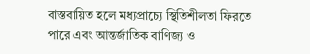বাস্তবায়িত হলে মধ্যপ্রাচ্যে স্থিতিশীলতা ফিরতে পারে এবং আন্তর্জাতিক বাণিজ্য ও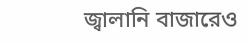জ্বালানি বাজারেও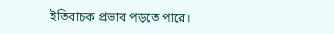ইতিবাচক প্রভাব পড়তে পারে।